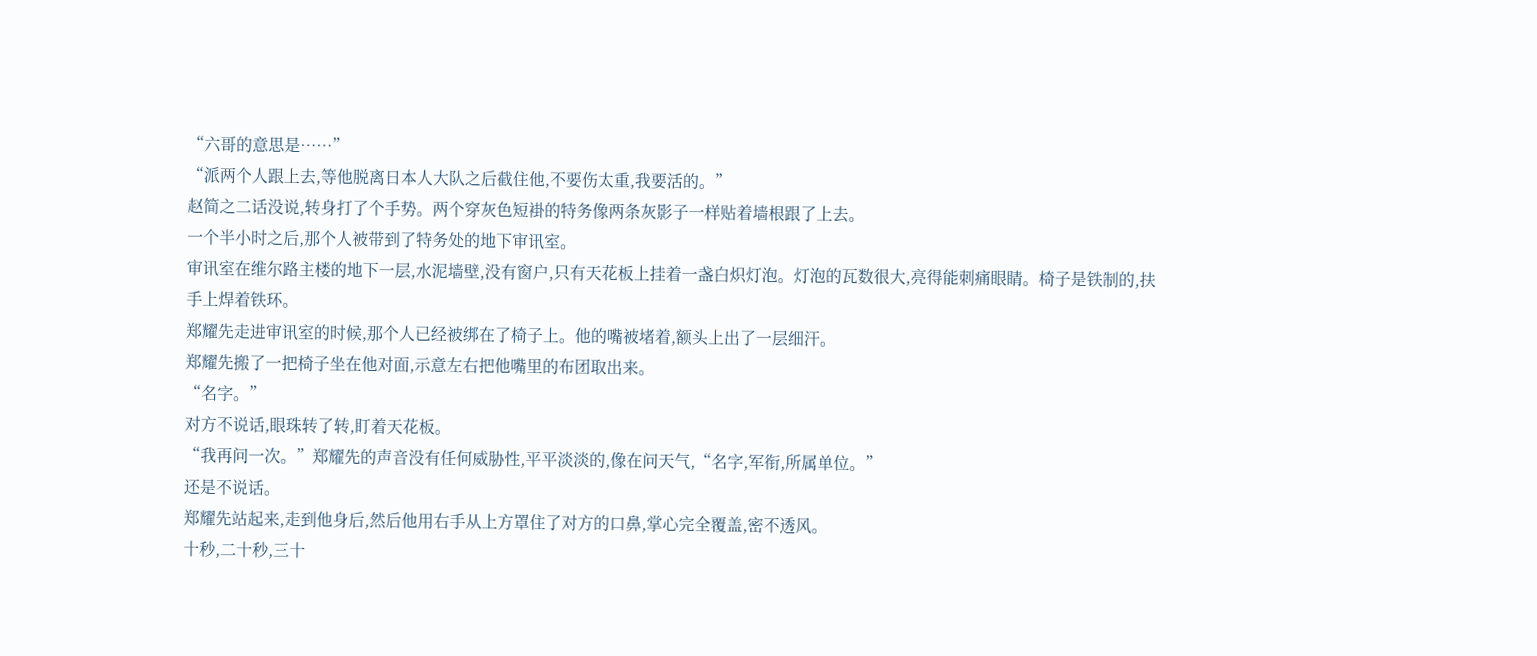“六哥的意思是……”
“派两个人跟上去,等他脱离日本人大队之后截住他,不要伤太重,我要活的。”
赵简之二话没说,转身打了个手势。两个穿灰色短褂的特务像两条灰影子一样贴着墙根跟了上去。
一个半小时之后,那个人被带到了特务处的地下审讯室。
审讯室在维尔路主楼的地下一层,水泥墙壁,没有窗户,只有天花板上挂着一盏白炽灯泡。灯泡的瓦数很大,亮得能刺痛眼睛。椅子是铁制的,扶手上焊着铁环。
郑耀先走进审讯室的时候,那个人已经被绑在了椅子上。他的嘴被堵着,额头上出了一层细汗。
郑耀先搬了一把椅子坐在他对面,示意左右把他嘴里的布团取出来。
“名字。”
对方不说话,眼珠转了转,盯着天花板。
“我再问一次。”郑耀先的声音没有任何威胁性,平平淡淡的,像在问天气,“名字,军衔,所属单位。”
还是不说话。
郑耀先站起来,走到他身后,然后他用右手从上方罩住了对方的口鼻,掌心完全覆盖,密不透风。
十秒,二十秒,三十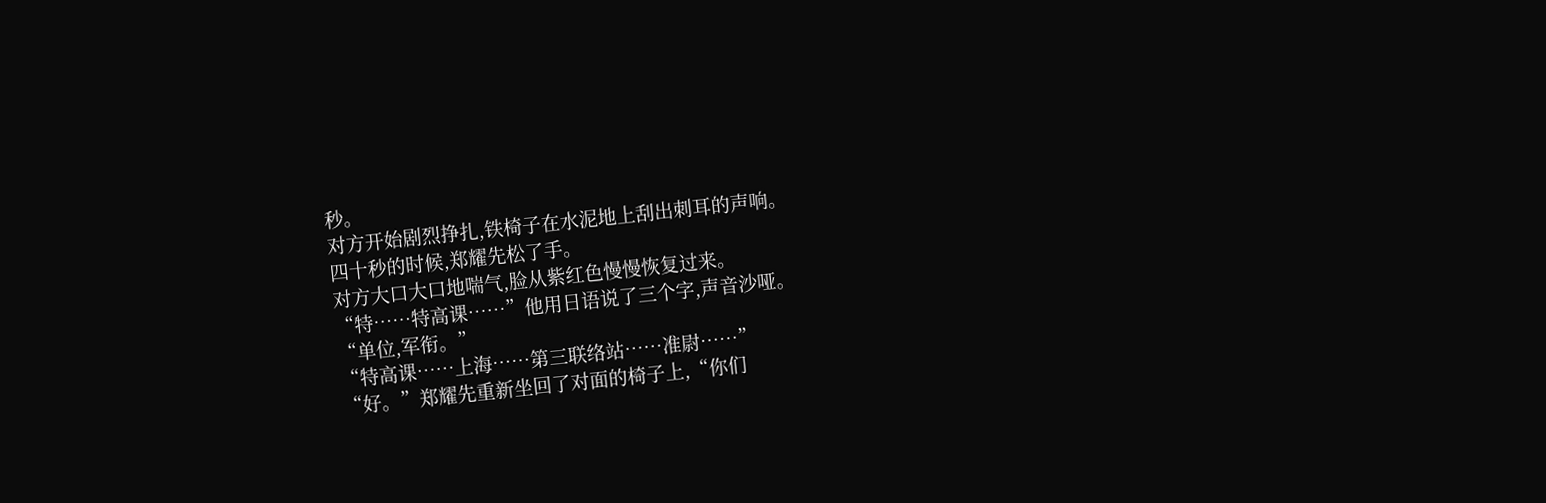秒。
对方开始剧烈挣扎,铁椅子在水泥地上刮出刺耳的声响。
四十秒的时候,郑耀先松了手。
对方大口大口地喘气,脸从紫红色慢慢恢复过来。
“特……特高课……”他用日语说了三个字,声音沙哑。
“单位,军衔。”
“特高课……上海……第三联络站……准尉……”
“好。”郑耀先重新坐回了对面的椅子上,“你们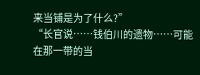来当铺是为了什么?”
“长官说……钱伯川的遗物……可能在那一带的当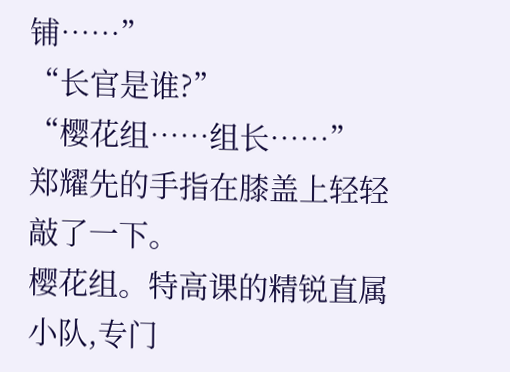铺……”
“长官是谁?”
“樱花组……组长……”
郑耀先的手指在膝盖上轻轻敲了一下。
樱花组。特高课的精锐直属小队,专门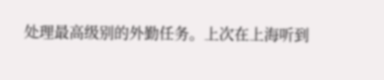处理最高级别的外勤任务。上次在上海听到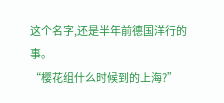这个名字,还是半年前德国洋行的事。
“樱花组什么时候到的上海?”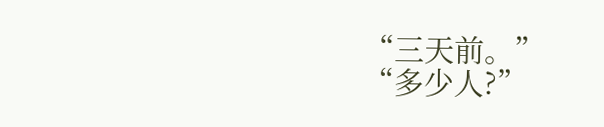“三天前。”
“多少人?”